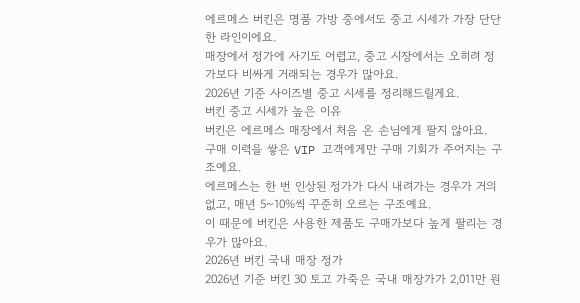에르메스 버킨은 명품 가방 중에서도 중고 시세가 가장 단단한 라인이에요.
매장에서 정가에 사기도 어렵고, 중고 시장에서는 오히려 정가보다 비싸게 거래되는 경우가 많아요.
2026년 기준 사이즈별 중고 시세를 정리해드릴게요.
버킨 중고 시세가 높은 이유
버킨은 에르메스 매장에서 처음 온 손님에게 팔지 않아요.
구매 이력을 쌓은 VIP 고객에게만 구매 기회가 주어지는 구조예요.
에르메스는 한 번 인상된 정가가 다시 내려가는 경우가 거의 없고, 매년 5~10%씩 꾸준히 오르는 구조예요.
이 때문에 버킨은 사용한 제품도 구매가보다 높게 팔리는 경우가 많아요.
2026년 버킨 국내 매장 정가
2026년 기준 버킨 30 토고 가죽은 국내 매장가가 2,011만 원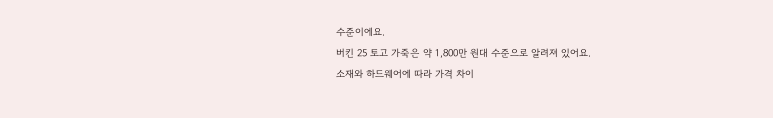수준이에요.
버킨 25 토고 가죽은 약 1,800만 원대 수준으로 알려져 있어요.
소재와 하드웨어에 따라 가격 차이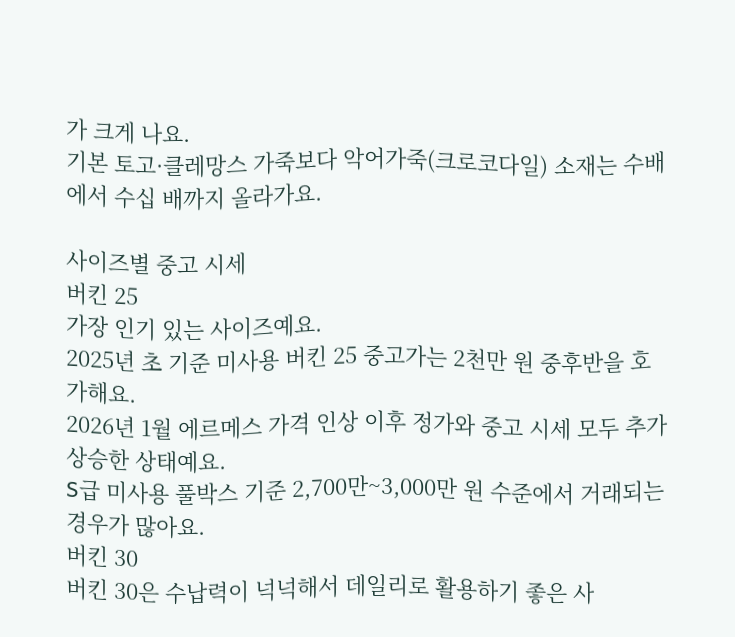가 크게 나요.
기본 토고·클레망스 가죽보다 악어가죽(크로코다일) 소재는 수배에서 수십 배까지 올라가요.

사이즈별 중고 시세
버킨 25
가장 인기 있는 사이즈예요.
2025년 초 기준 미사용 버킨 25 중고가는 2천만 원 중후반을 호가해요.
2026년 1월 에르메스 가격 인상 이후 정가와 중고 시세 모두 추가 상승한 상태예요.
S급 미사용 풀박스 기준 2,700만~3,000만 원 수준에서 거래되는 경우가 많아요.
버킨 30
버킨 30은 수납력이 넉넉해서 데일리로 활용하기 좋은 사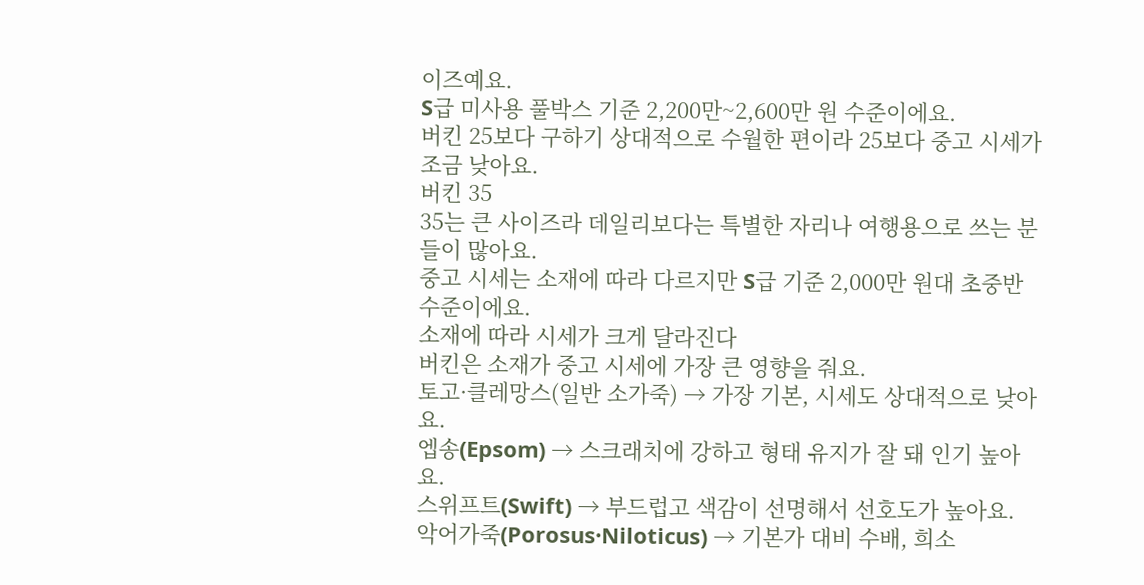이즈예요.
S급 미사용 풀박스 기준 2,200만~2,600만 원 수준이에요.
버킨 25보다 구하기 상대적으로 수월한 편이라 25보다 중고 시세가 조금 낮아요.
버킨 35
35는 큰 사이즈라 데일리보다는 특별한 자리나 여행용으로 쓰는 분들이 많아요.
중고 시세는 소재에 따라 다르지만 S급 기준 2,000만 원대 초중반 수준이에요.
소재에 따라 시세가 크게 달라진다
버킨은 소재가 중고 시세에 가장 큰 영향을 줘요.
토고·클레망스(일반 소가죽) → 가장 기본, 시세도 상대적으로 낮아요.
엡송(Epsom) → 스크래치에 강하고 형태 유지가 잘 돼 인기 높아요.
스위프트(Swift) → 부드럽고 색감이 선명해서 선호도가 높아요.
악어가죽(Porosus·Niloticus) → 기본가 대비 수배, 희소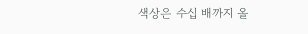색상은 수십 배까지 올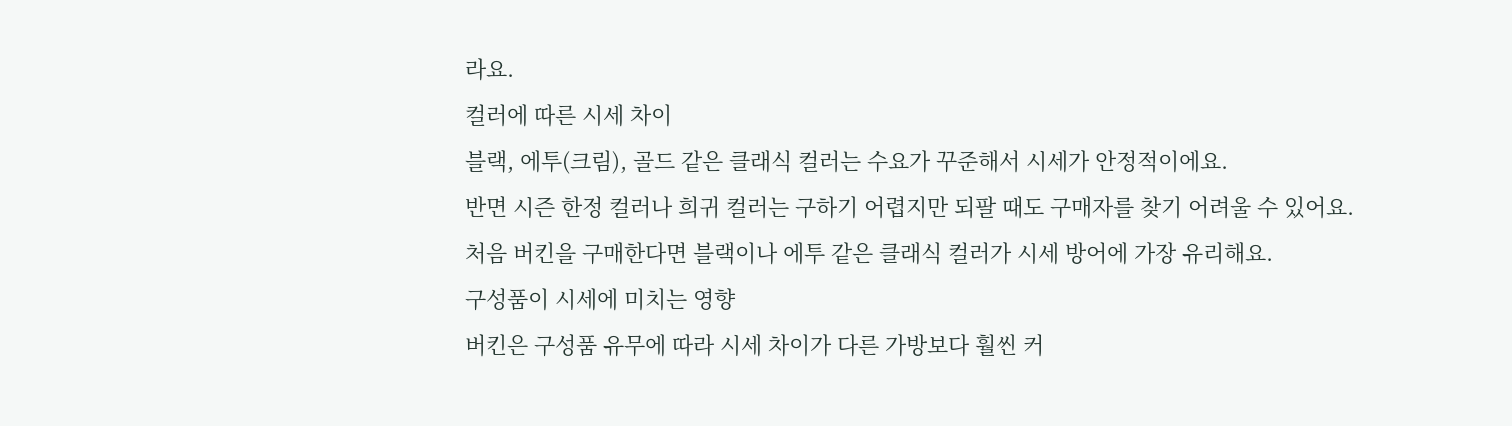라요.
컬러에 따른 시세 차이
블랙, 에투(크림), 골드 같은 클래식 컬러는 수요가 꾸준해서 시세가 안정적이에요.
반면 시즌 한정 컬러나 희귀 컬러는 구하기 어렵지만 되팔 때도 구매자를 찾기 어려울 수 있어요.
처음 버킨을 구매한다면 블랙이나 에투 같은 클래식 컬러가 시세 방어에 가장 유리해요.
구성품이 시세에 미치는 영향
버킨은 구성품 유무에 따라 시세 차이가 다른 가방보다 훨씬 커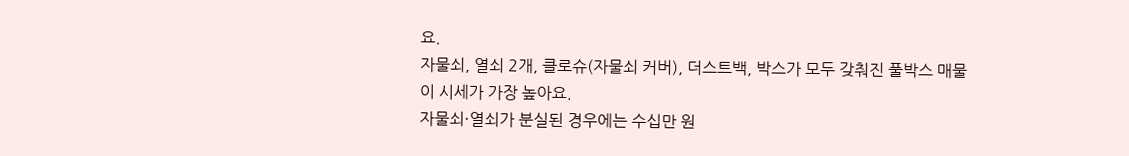요.
자물쇠, 열쇠 2개, 클로슈(자물쇠 커버), 더스트백, 박스가 모두 갖춰진 풀박스 매물이 시세가 가장 높아요.
자물쇠·열쇠가 분실된 경우에는 수십만 원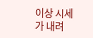이상 시세가 내려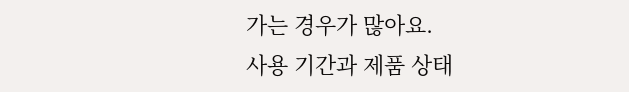가는 경우가 많아요.
사용 기간과 제품 상태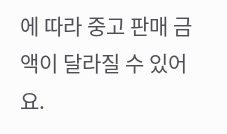에 따라 중고 판매 금액이 달라질 수 있어요.